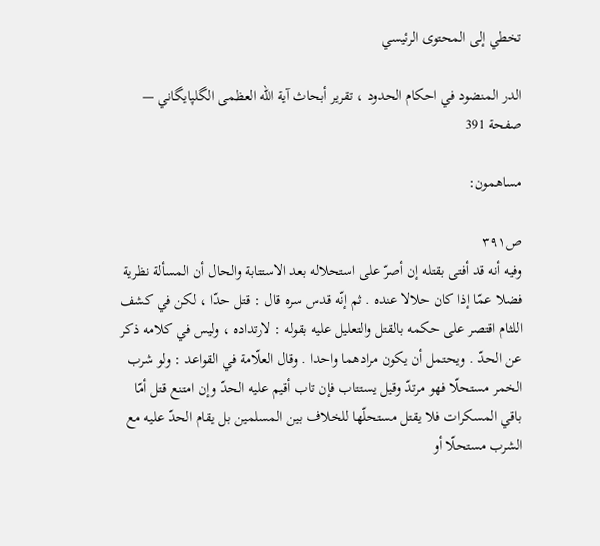تخطي إلى المحتوى الرئيسي

الدر المنضود في احكام الحدود ، تقرير أبحاث آية الله العظمى الگلپايگاني — صفحة 391

مساهمون:

ص٣٩١
وفيه أنه قد أفتى بقتله إن أصرّ على استحلاله بعد الاستتابة والحال أن المسألة نظرية فضلا عمّا إذا كان حلالا عنده . ثم إنّه قدس سره قال : قتل حدّا ، لكن في كشف اللثام اقتصر على حكمه بالقتل والتعليل عليه بقوله : لارتداده ، وليس في كلامه ذكر عن الحدّ . ويحتمل أن يكون مرادهما واحدا . وقال العلّامة في القواعد : ولو شرب الخمر مستحلّا فهو مرتدّ وقيل يستتاب فإن تاب أقيم عليه الحدّ وإن امتنع قتل أمّا باقي المسكرات فلا يقتل مستحلّها للخلاف بين المسلمين بل يقام الحدّ عليه مع الشرب مستحلّا أو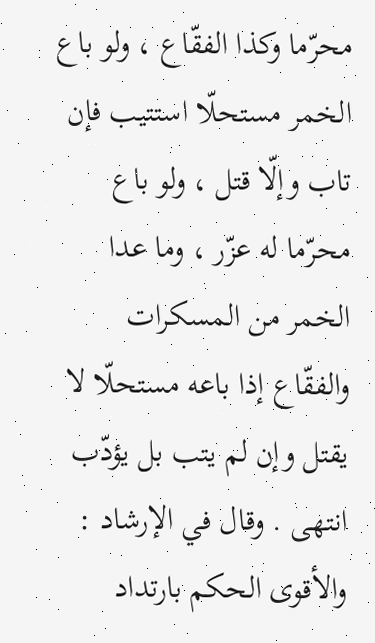محرّما وكذا الفقّاع ، ولو باع الخمر مستحلّا استتيب فإن تاب وإلّا قتل ، ولو باع محرّما له عزّر ، وما عدا الخمر من المسكرات والفقّاع إذا باعه مستحلّا لا يقتل وإن لم يتب بل يؤدّب انتهى . وقال في الإرشاد : والأقوى الحكم بارتداد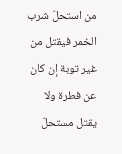من استحلّ شرب الخمر فيقتل من غير توبة إن كان عن فطرة ولا يقتل مستحلّ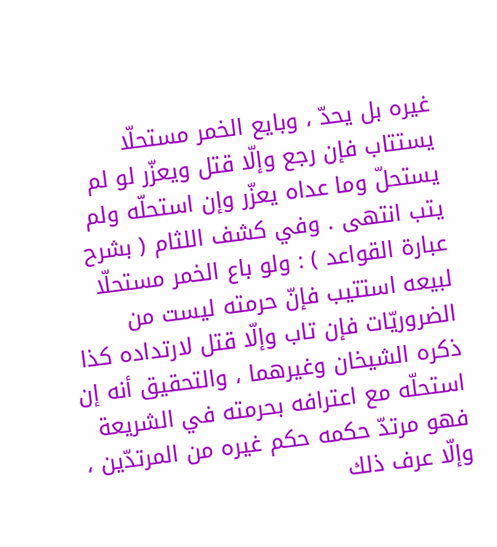غيره بل يحدّ ، وبايع الخمر مستحلّا يستتاب فإن رجع وإلّا قتل ويعزّر لو لم يستحلّ وما عداه يعزّر وإن استحلّه ولم يتب انتهى . وفي كشف اللثام ( بشرح عبارة القواعد ) : ولو باع الخمر مستحلّا لبيعه استتيب فإنّ حرمته ليست من الضروريّات فإن تاب وإلّا قتل لارتداده كذا ذكره الشيخان وغيرهما ، والتحقيق أنه إن استحلّه مع اعترافه بحرمته في الشريعة فهو مرتدّ حكمه حكم غيره من المرتدّين ، وإلّا عرف ذلك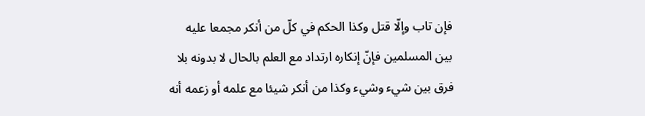فإن تاب وإلّا قتل وكذا الحكم في كلّ من أنكر مجمعا عليه بين المسلمين فإنّ إنكاره ارتداد مع العلم بالحال لا بدونه بلا فرق بين شيء وشيء وكذا من أنكر شيئا مع علمه أو زعمه أنه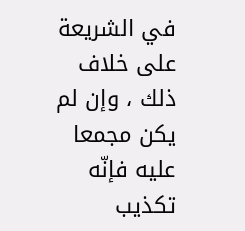في الشريعة على خلاف ذلك ، وإن لم يكن مجمعا عليه فإنّه تكذيب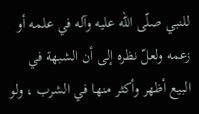للنبي صلّى اللّه عليه وآله في علمه أو زعمه ولعلّ نظره إلى أن الشبهة في البيع أظهر وأكثر منها في الشرب ، ولو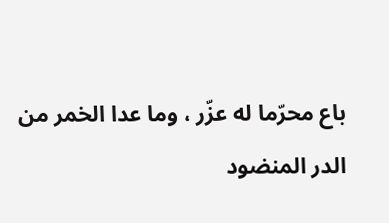باع محرّما له عزّر ، وما عدا الخمر من
الدر المنضود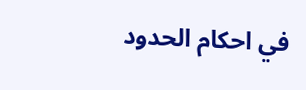في احكام الحدود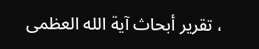، تقرير أبحاث آية الله العظمى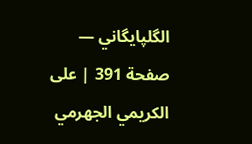الگلپايگاني — صفحة 391 | على الكريمي الجهرمي